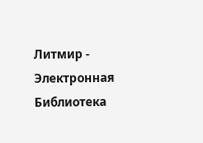Литмир - Электронная Библиотека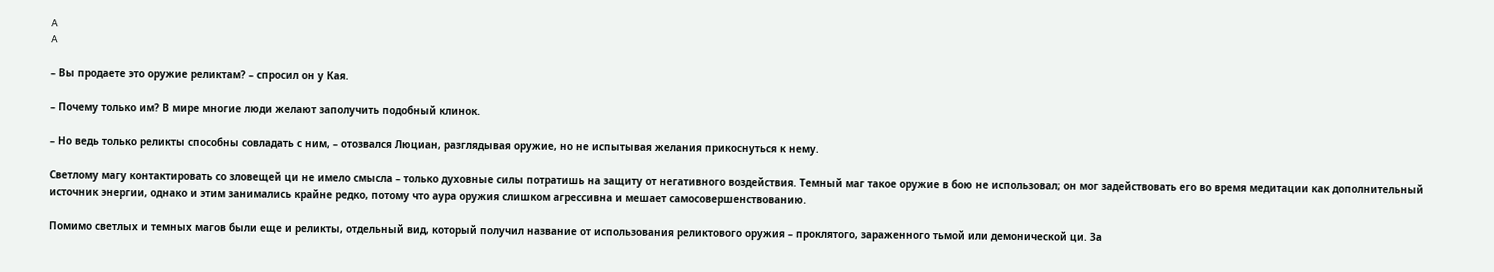A
A

– Вы продаете это оружие реликтам? – спросил он у Кая.

– Почему только им? В мире многие люди желают заполучить подобный клинок.

– Но ведь только реликты способны совладать с ним, – отозвался Люциан, разглядывая оружие, но не испытывая желания прикоснуться к нему.

Светлому магу контактировать со зловещей ци не имело смысла – только духовные силы потратишь на защиту от негативного воздействия. Темный маг такое оружие в бою не использовал; он мог задействовать его во время медитации как дополнительный источник энергии, однако и этим занимались крайне редко, потому что аура оружия слишком агрессивна и мешает самосовершенствованию.

Помимо светлых и темных магов были еще и реликты, отдельный вид, который получил название от использования реликтового оружия – проклятого, зараженного тьмой или демонической ци. За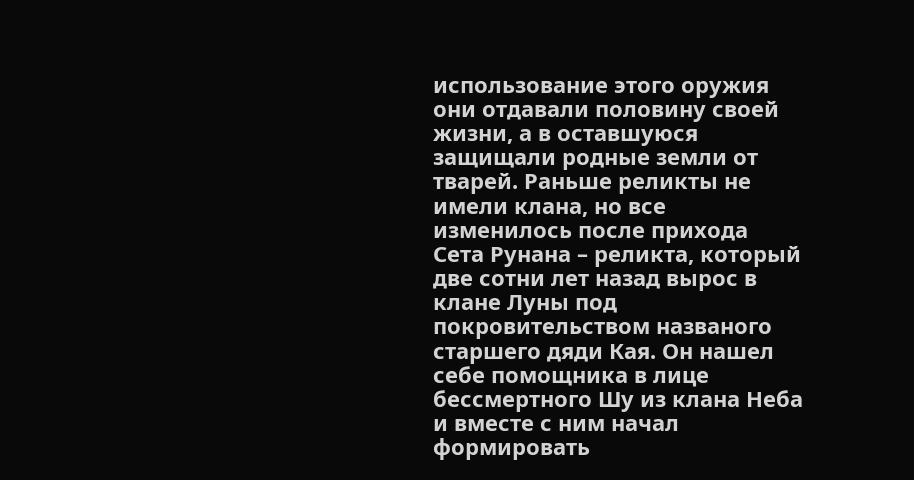использование этого оружия они отдавали половину своей жизни, а в оставшуюся защищали родные земли от тварей. Раньше реликты не имели клана, но все изменилось после прихода Сета Рунана – реликта, который две сотни лет назад вырос в клане Луны под покровительством названого старшего дяди Кая. Он нашел себе помощника в лице бессмертного Шу из клана Неба и вместе с ним начал формировать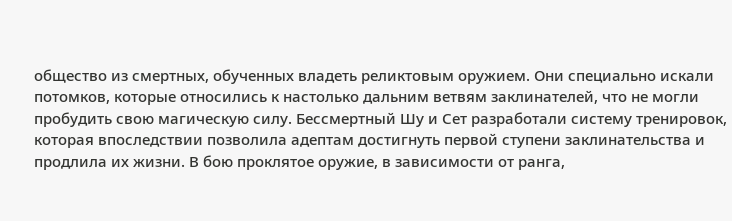общество из смертных, обученных владеть реликтовым оружием. Они специально искали потомков, которые относились к настолько дальним ветвям заклинателей, что не могли пробудить свою магическую силу. Бессмертный Шу и Сет разработали систему тренировок, которая впоследствии позволила адептам достигнуть первой ступени заклинательства и продлила их жизни. В бою проклятое оружие, в зависимости от ранга,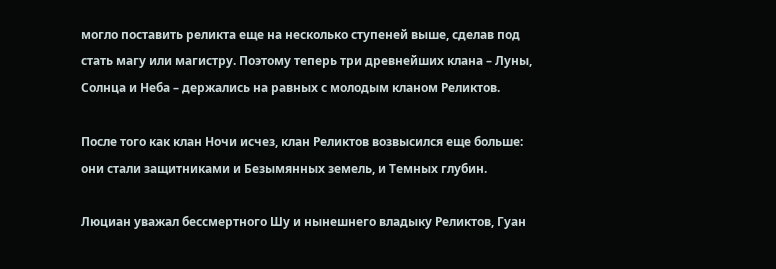могло поставить реликта еще на несколько ступеней выше, сделав под стать магу или магистру. Поэтому теперь три древнейших клана – Луны, Солнца и Неба – держались на равных с молодым кланом Реликтов.

После того как клан Ночи исчез, клан Реликтов возвысился еще больше: они стали защитниками и Безымянных земель, и Темных глубин.

Люциан уважал бессмертного Шу и нынешнего владыку Реликтов, Гуан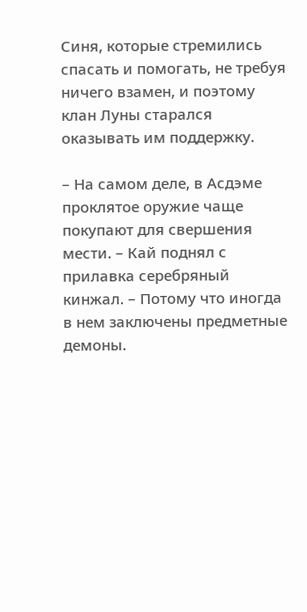Синя, которые стремились спасать и помогать, не требуя ничего взамен, и поэтому клан Луны старался оказывать им поддержку.

– На самом деле, в Асдэме проклятое оружие чаще покупают для свершения мести. – Кай поднял с прилавка серебряный кинжал. – Потому что иногда в нем заключены предметные демоны.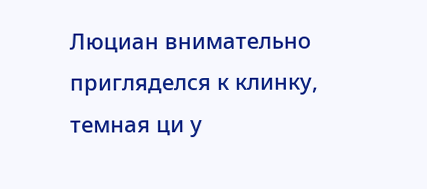Люциан внимательно пригляделся к клинку, темная ци у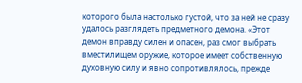которого была настолько густой, что за ней не сразу удалось разглядеть предметного демона. «Этот демон вправду силен и опасен, раз смог выбрать вместилищем оружие, которое имеет собственную духовную силу и явно сопротивлялось, прежде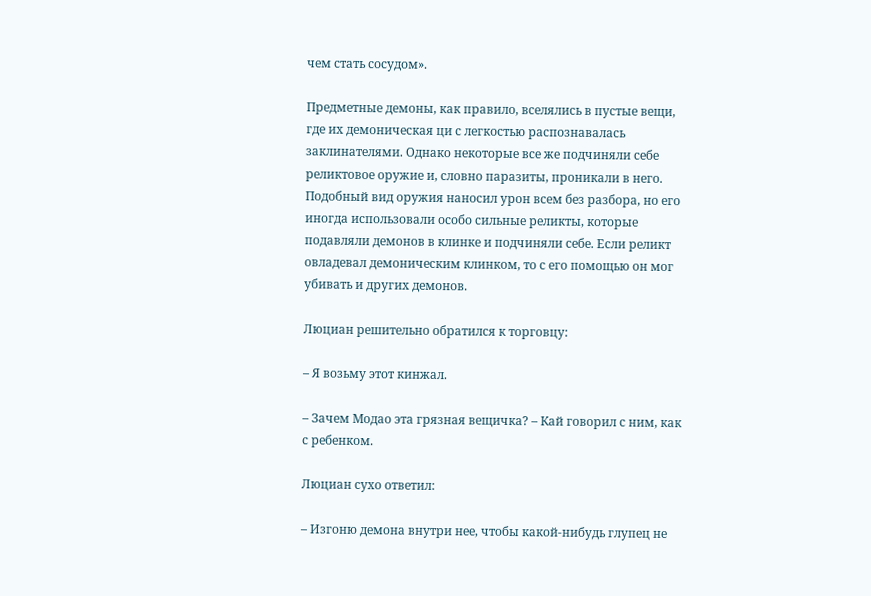чем стать сосудом».

Предметные демоны, как правило, вселялись в пустые вещи, где их демоническая ци с легкостью распознавалась заклинателями. Однако некоторые все же подчиняли себе реликтовое оружие и, словно паразиты, проникали в него. Подобный вид оружия наносил урон всем без разбора, но его иногда использовали особо сильные реликты, которые подавляли демонов в клинке и подчиняли себе. Если реликт овладевал демоническим клинком, то с его помощью он мог убивать и других демонов.

Люциан решительно обратился к торговцу:

– Я возьму этот кинжал.

– Зачем Модао эта грязная вещичка? – Кай говорил с ним, как с ребенком.

Люциан сухо ответил:

– Изгоню демона внутри нее, чтобы какой-нибудь глупец не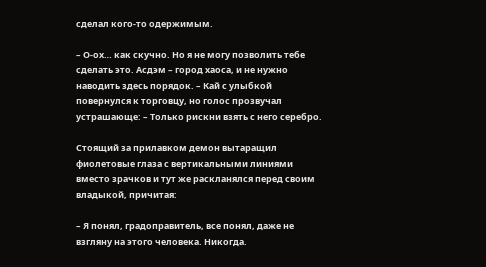сделал кого-то одержимым.

– О-ох… как скучно. Но я не могу позволить тебе сделать это. Асдэм – город хаоса, и не нужно наводить здесь порядок. – Кай с улыбкой повернулся к торговцу, но голос прозвучал устрашающе: – Только рискни взять с него серебро.

Стоящий за прилавком демон вытаращил фиолетовые глаза с вертикальными линиями вместо зрачков и тут же раскланялся перед своим владыкой, причитая:

– Я понял, градоправитель, все понял, даже не взгляну на этого человека. Никогда.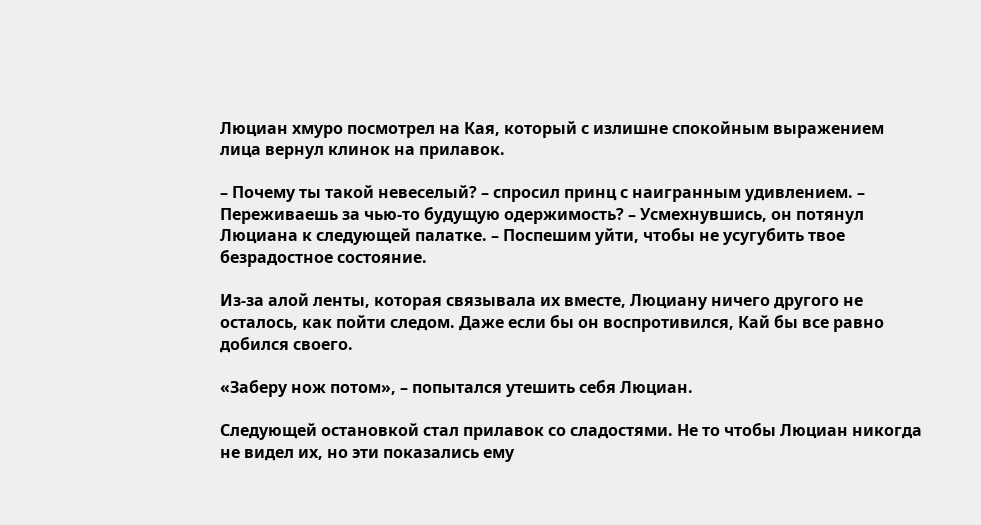Люциан хмуро посмотрел на Кая, который с излишне спокойным выражением лица вернул клинок на прилавок.

– Почему ты такой невеселый? – спросил принц с наигранным удивлением. – Переживаешь за чью-то будущую одержимость? – Усмехнувшись, он потянул Люциана к следующей палатке. – Поспешим уйти, чтобы не усугубить твое безрадостное состояние.

Из-за алой ленты, которая связывала их вместе, Люциану ничего другого не осталось, как пойти следом. Даже если бы он воспротивился, Кай бы все равно добился своего.

«Заберу нож потом», – попытался утешить себя Люциан.

Следующей остановкой стал прилавок со сладостями. Не то чтобы Люциан никогда не видел их, но эти показались ему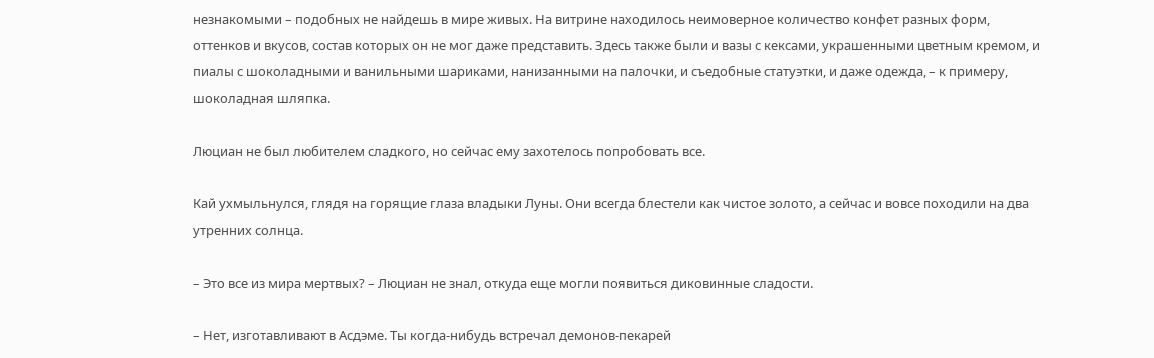незнакомыми – подобных не найдешь в мире живых. На витрине находилось неимоверное количество конфет разных форм, оттенков и вкусов, состав которых он не мог даже представить. Здесь также были и вазы с кексами, украшенными цветным кремом, и пиалы с шоколадными и ванильными шариками, нанизанными на палочки, и съедобные статуэтки, и даже одежда, – к примеру, шоколадная шляпка.

Люциан не был любителем сладкого, но сейчас ему захотелось попробовать все.

Кай ухмыльнулся, глядя на горящие глаза владыки Луны. Они всегда блестели как чистое золото, а сейчас и вовсе походили на два утренних солнца.

– Это все из мира мертвых? – Люциан не знал, откуда еще могли появиться диковинные сладости.

– Нет, изготавливают в Асдэме. Ты когда-нибудь встречал демонов-пекарей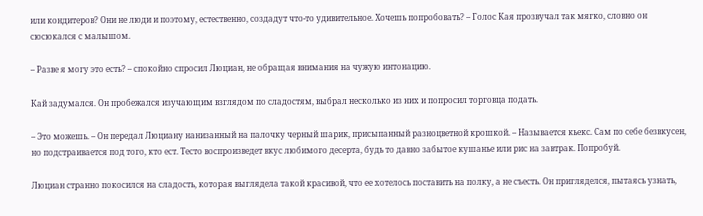или кондитеров? Они не люди и поэтому, естественно, создадут что-то удивительное. Хочешь попробовать? – Голос Кая прозвучал так мягко, словно он сюсюкался с малышом.

– Разве я могу это есть? – спокойно спросил Люциан, не обращая внимания на чужую интонацию.

Кай задумался. Он пробежался изучающим взглядом по сладостям, выбрал несколько из них и попросил торговца подать.

– Это можешь. – Он передал Люциану нанизанный на палочку черный шарик, присыпанный разноцветной крошкой. – Называется кьекс. Сам по себе безвкусен, но подстраивается под того, кто ест. Тесто воспроизведет вкус любимого десерта, будь то давно забытое кушанье или рис на завтрак. Попробуй.

Люциан странно покосился на сладость, которая выглядела такой красивой, что ее хотелось поставить на полку, а не съесть. Он пригляделся, пытаясь узнать,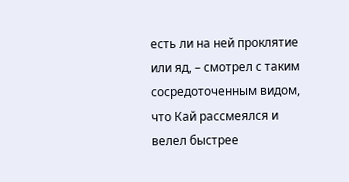есть ли на ней проклятие или яд, – смотрел с таким сосредоточенным видом, что Кай рассмеялся и велел быстрее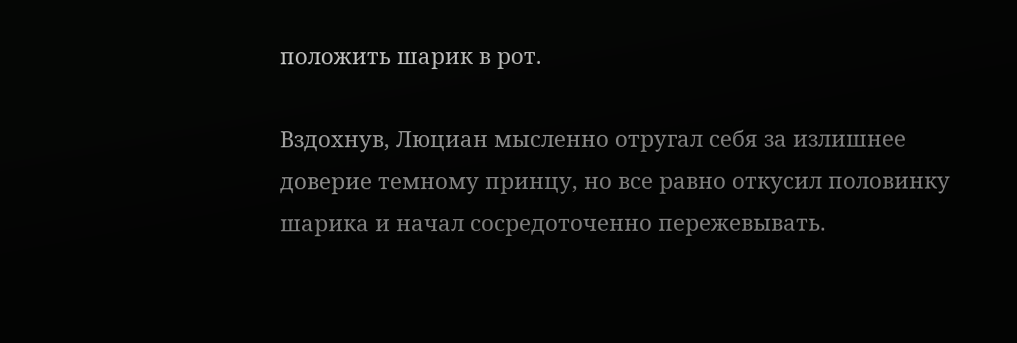положить шарик в рот.

Вздохнув, Люциан мысленно отругал себя за излишнее доверие темному принцу, но все равно откусил половинку шарика и начал сосредоточенно пережевывать.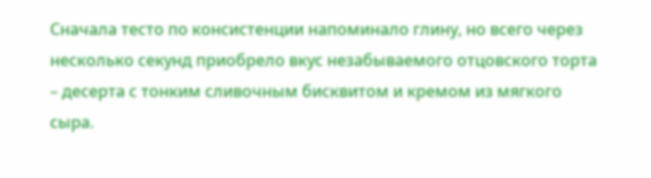Сначала тесто по консистенции напоминало глину, но всего через несколько секунд приобрело вкус незабываемого отцовского торта – десерта с тонким сливочным бисквитом и кремом из мягкого сыра.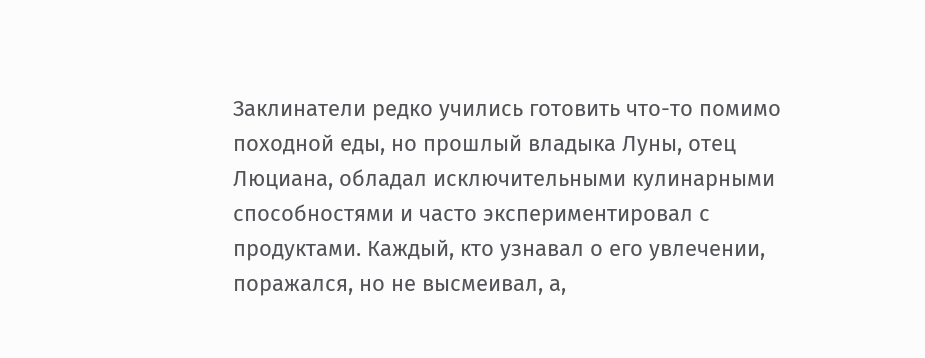Заклинатели редко учились готовить что-то помимо походной еды, но прошлый владыка Луны, отец Люциана, обладал исключительными кулинарными способностями и часто экспериментировал с продуктами. Каждый, кто узнавал о его увлечении, поражался, но не высмеивал, а,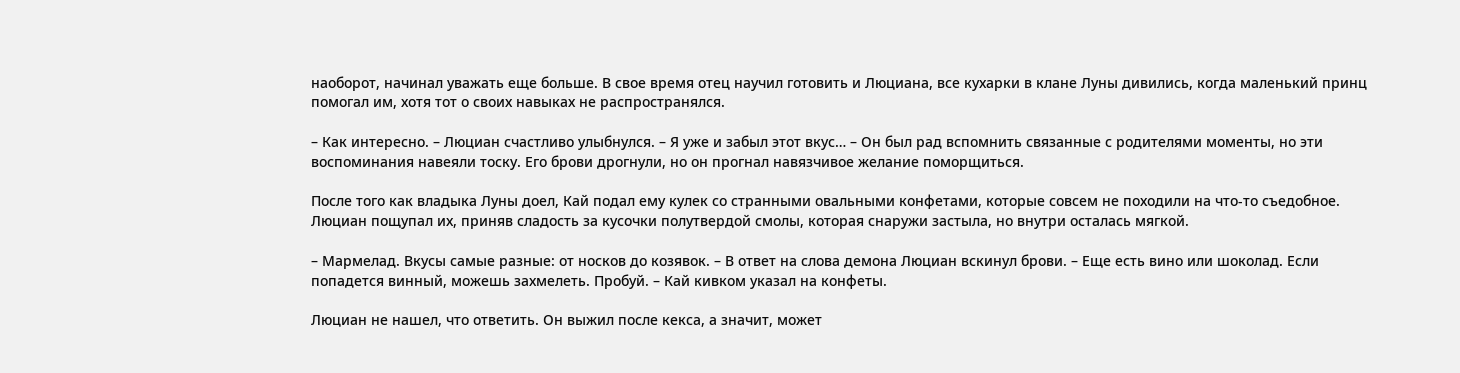наоборот, начинал уважать еще больше. В свое время отец научил готовить и Люциана, все кухарки в клане Луны дивились, когда маленький принц помогал им, хотя тот о своих навыках не распространялся.

– Как интересно. – Люциан счастливо улыбнулся. – Я уже и забыл этот вкус… – Он был рад вспомнить связанные с родителями моменты, но эти воспоминания навеяли тоску. Его брови дрогнули, но он прогнал навязчивое желание поморщиться.

После того как владыка Луны доел, Кай подал ему кулек со странными овальными конфетами, которые совсем не походили на что-то съедобное. Люциан пощупал их, приняв сладость за кусочки полутвердой смолы, которая снаружи застыла, но внутри осталась мягкой.

– Мармелад. Вкусы самые разные: от носков до козявок. – В ответ на слова демона Люциан вскинул брови. – Еще есть вино или шоколад. Если попадется винный, можешь захмелеть. Пробуй. – Кай кивком указал на конфеты.

Люциан не нашел, что ответить. Он выжил после кекса, а значит, может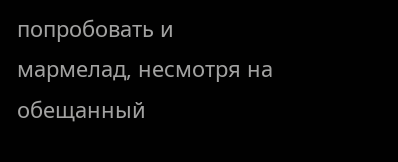попробовать и мармелад, несмотря на обещанный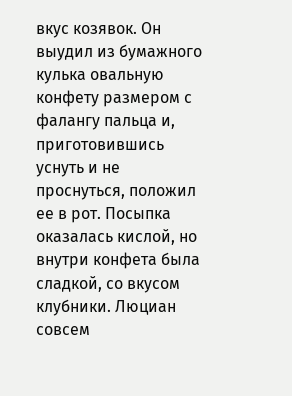вкус козявок. Он выудил из бумажного кулька овальную конфету размером с фалангу пальца и, приготовившись уснуть и не проснуться, положил ее в рот. Посыпка оказалась кислой, но внутри конфета была сладкой, со вкусом клубники. Люциан совсем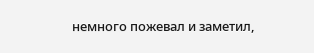немного пожевал и заметил,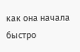как она начала быстро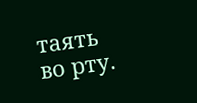таять во рту.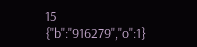15
{"b":"916279","o":1}